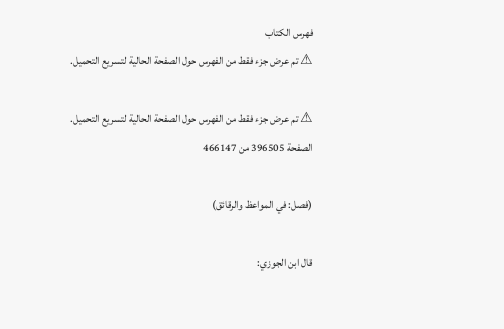فهرس الكتاب
⚠ تم عرض جزء فقط من الفهرس حول الصفحة الحالية لتسريع التحميل.

⚠ تم عرض جزء فقط من الفهرس حول الصفحة الحالية لتسريع التحميل.
الصفحة 396505 من 466147

(فصل: في المواعظ والرقائق)

قال ابن الجوزي: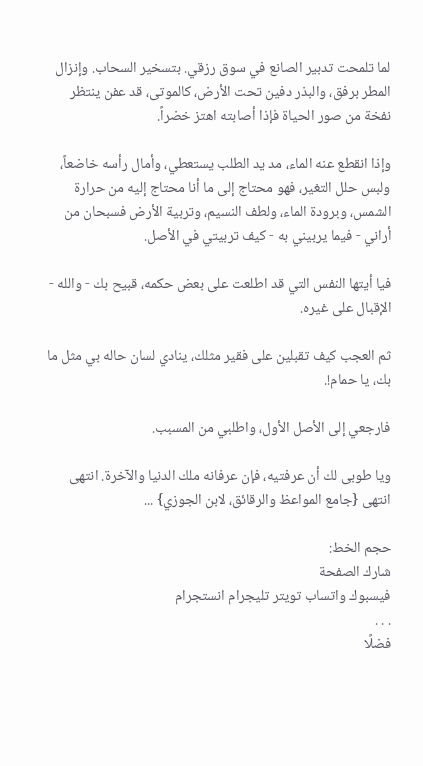لما تلمحت تدبير الصانع في سوق رزقي. بتسخير السحاب. وإنزال المطر برفق، والبذر دفين تحت الأرض، كالموتى، قد عفن ينتظر نفخة من صور الحياة فإذا أصابته اهتز خضراً.

وإذا انقطع عنه الماء، مد يد الطلب يستعطي، وأمال رأسه خاضعاً، ولبس حلل التغير، فهو محتاج إلى ما أنا محتاج إليه من حرارة الشمس، وبرودة الماء، ولطف النسيم، وتربية الأرض فسبحان من أراني - فيما يربيني به - كيف تربيتي في الأصل.

فيا أيتها النفس التي قد اطلعت على بعض حكمه، قبيح بك - والله - الإقبال على غيره.

ثم العجب كيف تقبلين على فقير مثلك، ينادي لسان حاله بي مثل ما بك، يا حمام!.

فارجعي إلى الأصل الأول، واطلبي من المسبب.

ويا طوبى لك أن عرفتيه، فإن عرفانه ملك الدنيا والآخرة. انتهى انتهى {جامع المواعظ والرقائق، لابن الجوزي} ...

حجم الخط:
شارك الصفحة
فيسبوك واتساب تويتر تليجرام انستجرام
. . .
فضلًا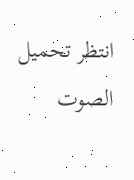انتظر تحميل الصوت